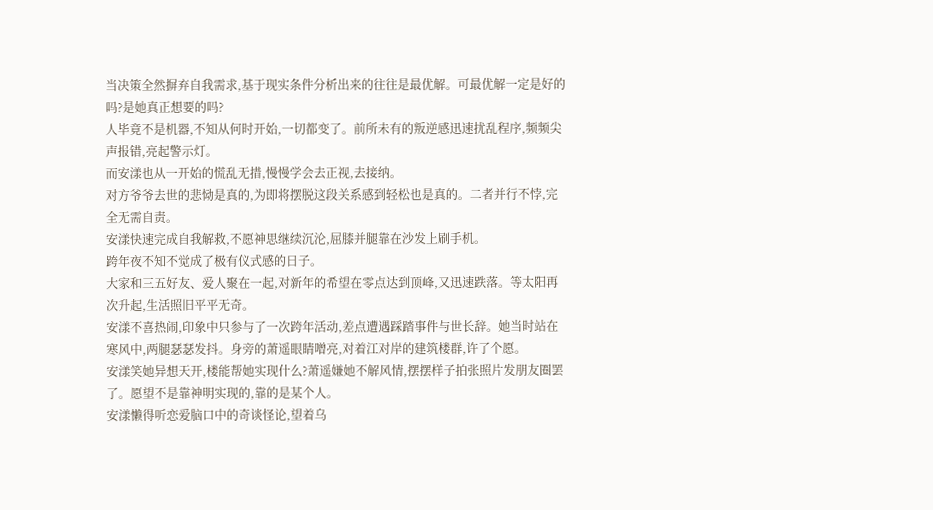当决策全然摒弃自我需求,基于现实条件分析出来的往往是最优解。可最优解一定是好的吗?是她真正想要的吗?
人毕竟不是机器,不知从何时开始,一切都变了。前所未有的叛逆感迅速扰乱程序,频频尖声报错,亮起警示灯。
而安漾也从一开始的慌乱无措,慢慢学会去正视,去接纳。
对方爷爷去世的悲恸是真的,为即将摆脱这段关系感到轻松也是真的。二者并行不悖,完全无需自责。
安漾快速完成自我解救,不愿神思继续沉沦,屈膝并腿靠在沙发上刷手机。
跨年夜不知不觉成了极有仪式感的日子。
大家和三五好友、爱人聚在一起,对新年的希望在零点达到顶峰,又迅速跌落。等太阳再次升起,生活照旧平平无奇。
安漾不喜热闹,印象中只参与了一次跨年活动,差点遭遇踩踏事件与世长辞。她当时站在寒风中,两腿瑟瑟发抖。身旁的萧遥眼睛噌亮,对着江对岸的建筑楼群,许了个愿。
安漾笑她异想天开,楼能帮她实现什么?萧遥嫌她不解风情,摆摆样子拍张照片发朋友圈罢了。愿望不是靠神明实现的,靠的是某个人。
安漾懒得听恋爱脑口中的奇谈怪论,望着乌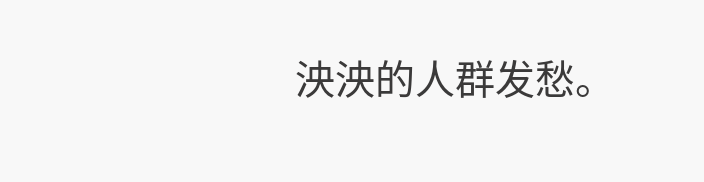泱泱的人群发愁。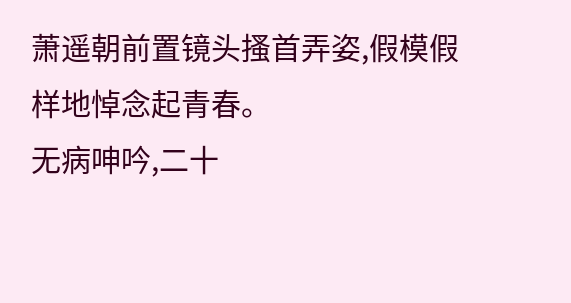萧遥朝前置镜头搔首弄姿,假模假样地悼念起青春。
无病呻吟,二十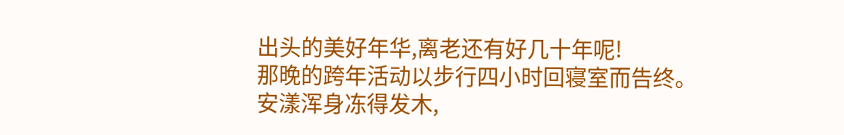出头的美好年华,离老还有好几十年呢!
那晚的跨年活动以步行四小时回寝室而告终。
安漾浑身冻得发木,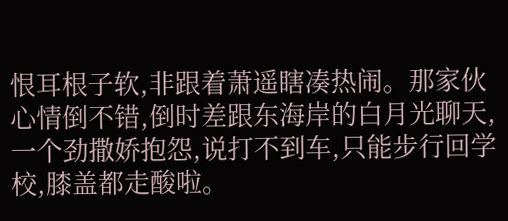恨耳根子软,非跟着萧遥瞎凑热闹。那家伙心情倒不错,倒时差跟东海岸的白月光聊天,一个劲撒娇抱怨,说打不到车,只能步行回学校,膝盖都走酸啦。